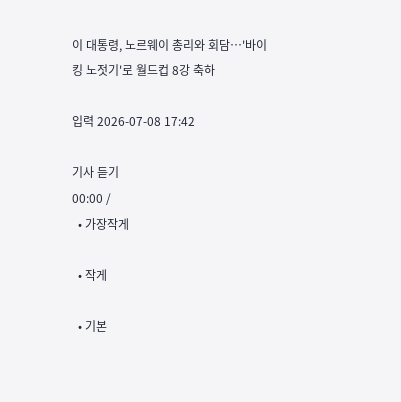이 대통령, 노르웨이 총리와 회담…'바이킹 노젓기'로 월드컵 8강 축하

입력 2026-07-08 17:42

기사 듣기
00:00 /
  • 가장작게

  • 작게

  • 기본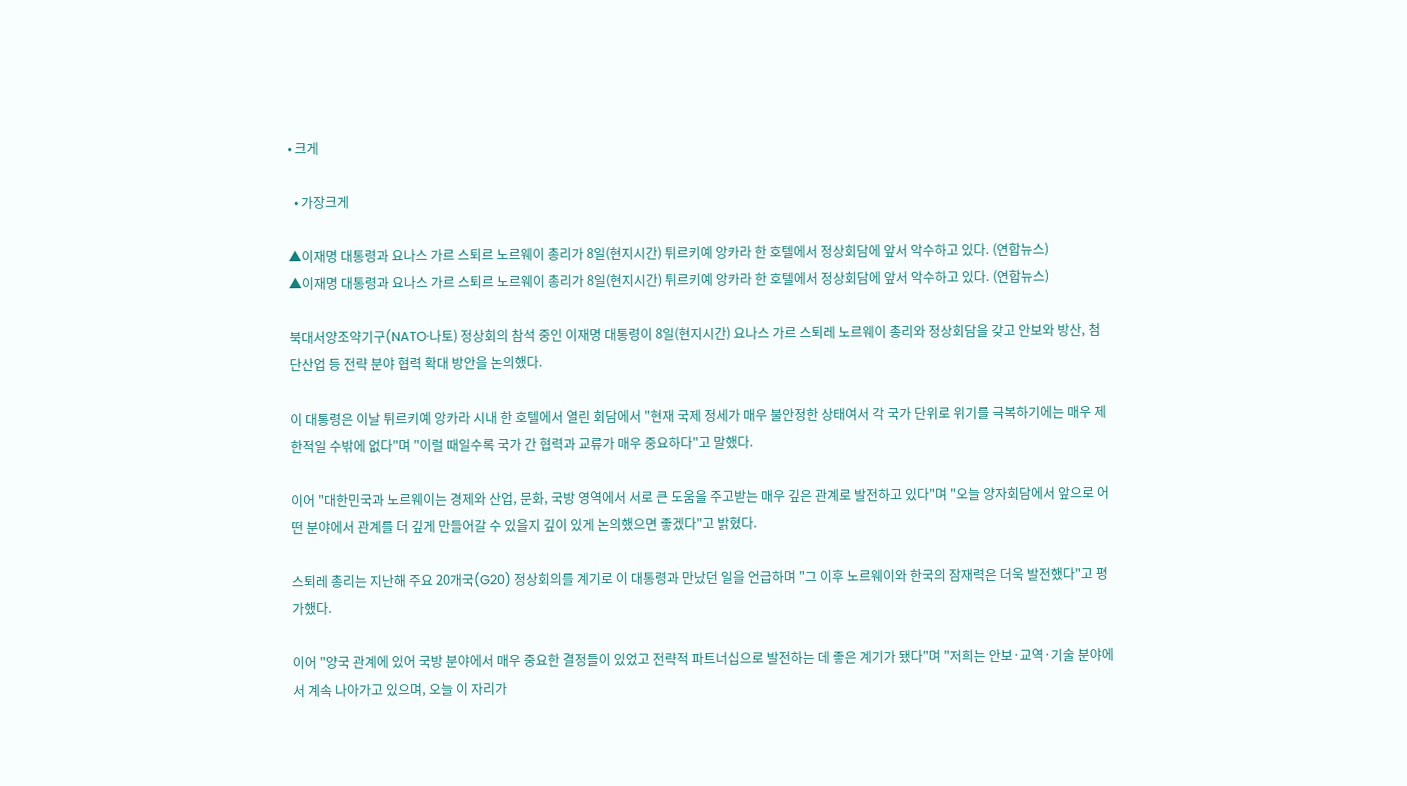• 크게

  • 가장크게

▲이재명 대통령과 요나스 가르 스퇴르 노르웨이 총리가 8일(현지시간) 튀르키예 앙카라 한 호텔에서 정상회담에 앞서 악수하고 있다. (연합뉴스)
▲이재명 대통령과 요나스 가르 스퇴르 노르웨이 총리가 8일(현지시간) 튀르키예 앙카라 한 호텔에서 정상회담에 앞서 악수하고 있다. (연합뉴스)

북대서양조약기구(NATO·나토) 정상회의 참석 중인 이재명 대통령이 8일(현지시간) 요나스 가르 스퇴레 노르웨이 총리와 정상회담을 갖고 안보와 방산, 첨단산업 등 전략 분야 협력 확대 방안을 논의했다.

이 대통령은 이날 튀르키예 앙카라 시내 한 호텔에서 열린 회담에서 "현재 국제 정세가 매우 불안정한 상태여서 각 국가 단위로 위기를 극복하기에는 매우 제한적일 수밖에 없다"며 "이럴 때일수록 국가 간 협력과 교류가 매우 중요하다"고 말했다.

이어 "대한민국과 노르웨이는 경제와 산업, 문화, 국방 영역에서 서로 큰 도움을 주고받는 매우 깊은 관계로 발전하고 있다"며 "오늘 양자회담에서 앞으로 어떤 분야에서 관계를 더 깊게 만들어갈 수 있을지 깊이 있게 논의했으면 좋겠다"고 밝혔다.

스퇴레 총리는 지난해 주요 20개국(G20) 정상회의를 계기로 이 대통령과 만났던 일을 언급하며 "그 이후 노르웨이와 한국의 잠재력은 더욱 발전했다"고 평가했다.

이어 "양국 관계에 있어 국방 분야에서 매우 중요한 결정들이 있었고 전략적 파트너십으로 발전하는 데 좋은 계기가 됐다"며 "저희는 안보·교역·기술 분야에서 계속 나아가고 있으며, 오늘 이 자리가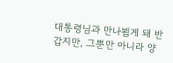대통령님과 만나뵙게 돼 반갑지만, 그뿐만 아니라 양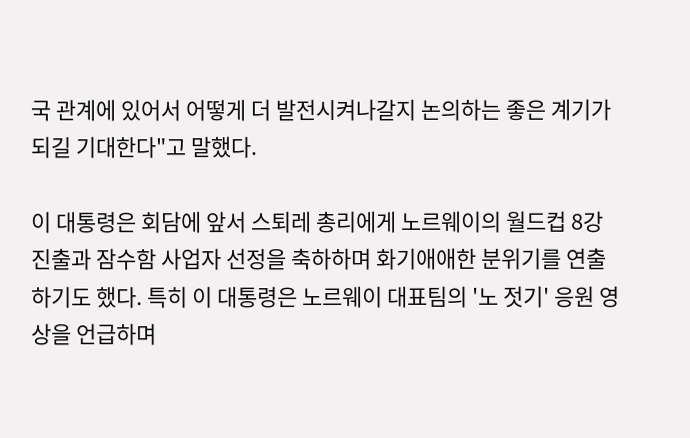국 관계에 있어서 어떻게 더 발전시켜나갈지 논의하는 좋은 계기가 되길 기대한다"고 말했다.

이 대통령은 회담에 앞서 스퇴레 총리에게 노르웨이의 월드컵 8강 진출과 잠수함 사업자 선정을 축하하며 화기애애한 분위기를 연출하기도 했다. 특히 이 대통령은 노르웨이 대표팀의 '노 젓기' 응원 영상을 언급하며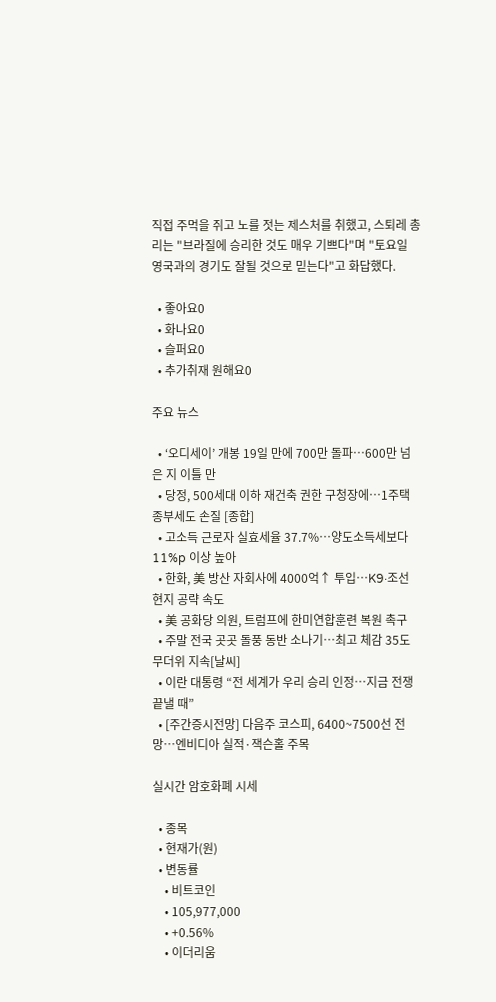직접 주먹을 쥐고 노를 젓는 제스처를 취했고, 스퇴레 총리는 "브라질에 승리한 것도 매우 기쁘다"며 "토요일 영국과의 경기도 잘될 것으로 믿는다"고 화답했다.

  • 좋아요0
  • 화나요0
  • 슬퍼요0
  • 추가취재 원해요0

주요 뉴스

  • ‘오디세이’ 개봉 19일 만에 700만 돌파…600만 넘은 지 이틀 만
  • 당정, 500세대 이하 재건축 권한 구청장에…1주택 종부세도 손질 [종합]
  • 고소득 근로자 실효세율 37.7%…양도소득세보다 11%p 이상 높아
  • 한화, 美 방산 자회사에 4000억↑ 투입…K9·조선 현지 공략 속도
  • 美 공화당 의원, 트럼프에 한미연합훈련 복원 촉구
  • 주말 전국 곳곳 돌풍 동반 소나기…최고 체감 35도 무더위 지속[날씨]
  • 이란 대통령 “전 세계가 우리 승리 인정…지금 전쟁 끝낼 때”
  • [주간증시전망] 다음주 코스피, 6400~7500선 전망…엔비디아 실적·잭슨홀 주목

실시간 암호화폐 시세

  • 종목
  • 현재가(원)
  • 변동률
    • 비트코인
    • 105,977,000
    • +0.56%
    • 이더리움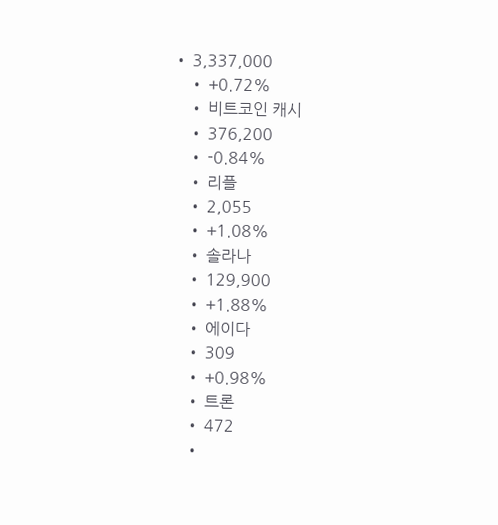• 3,337,000
    • +0.72%
    • 비트코인 캐시
    • 376,200
    • -0.84%
    • 리플
    • 2,055
    • +1.08%
    • 솔라나
    • 129,900
    • +1.88%
    • 에이다
    • 309
    • +0.98%
    • 트론
    • 472
    •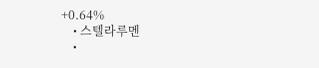+0.64%
    • 스텔라루멘
    •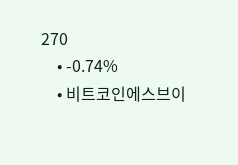270
    • -0.74%
    • 비트코인에스브이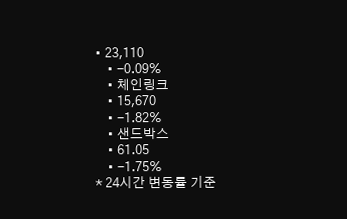• 23,110
    • -0.09%
    • 체인링크
    • 15,670
    • -1.82%
    • 샌드박스
    • 61.05
    • -1.75%
* 24시간 변동률 기준